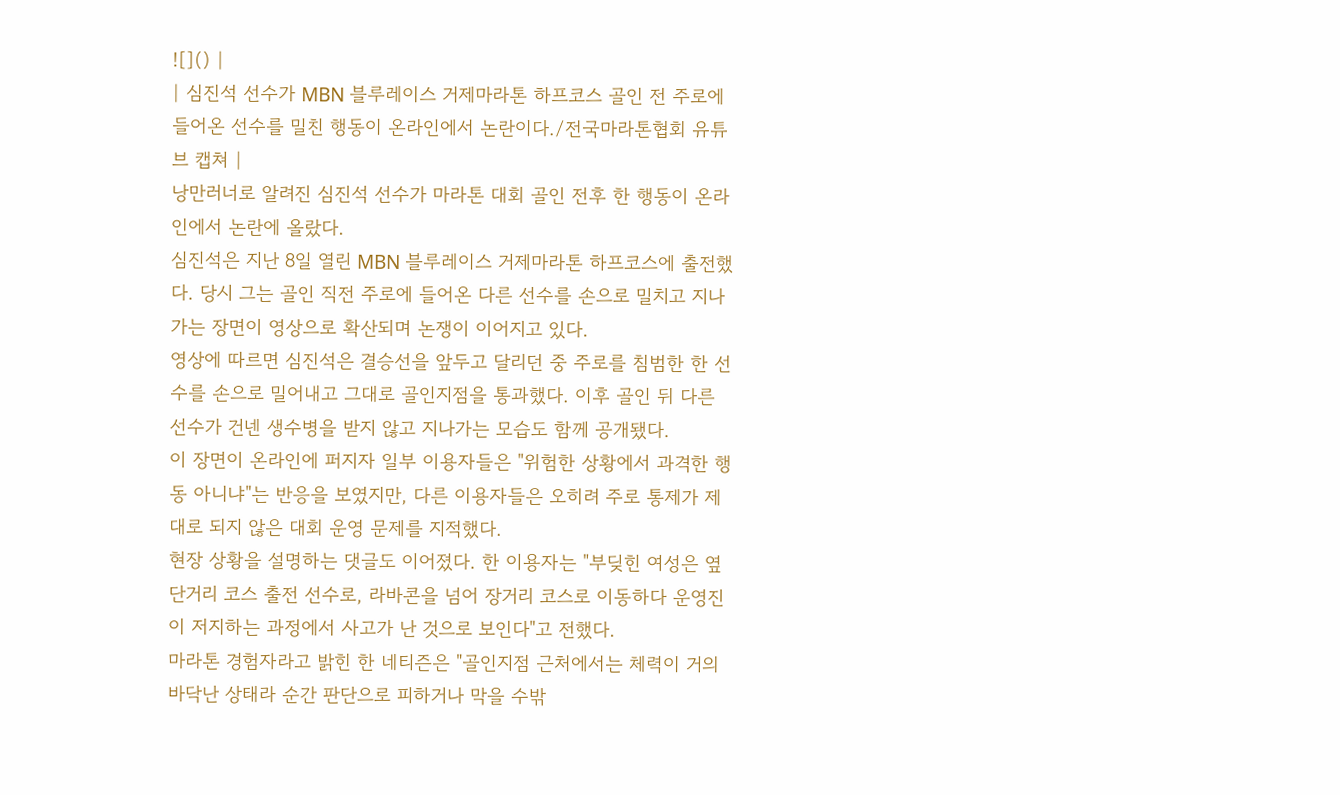![]() |
| 심진석 선수가 MBN 블루레이스 거제마라톤 하프코스 골인 전 주로에 들어온 선수를 밀친 행동이 온라인에서 논란이다./전국마라톤협회 유튜브 캡쳐 |
낭만러너로 알려진 심진석 선수가 마라톤 대회 골인 전후 한 행동이 온라인에서 논란에 올랐다.
심진석은 지난 8일 열린 MBN 블루레이스 거제마라톤 하프코스에 출전했다. 당시 그는 골인 직전 주로에 들어온 다른 선수를 손으로 밀치고 지나가는 장면이 영상으로 확산되며 논쟁이 이어지고 있다.
영상에 따르면 심진석은 결승선을 앞두고 달리던 중 주로를 침범한 한 선수를 손으로 밀어내고 그대로 골인지점을 통과했다. 이후 골인 뒤 다른 선수가 건넨 생수병을 받지 않고 지나가는 모습도 함께 공개됐다.
이 장면이 온라인에 퍼지자 일부 이용자들은 "위험한 상황에서 과격한 행동 아니냐"는 반응을 보였지만, 다른 이용자들은 오히려 주로 통제가 제대로 되지 않은 대회 운영 문제를 지적했다.
현장 상황을 설명하는 댓글도 이어졌다. 한 이용자는 "부딪힌 여성은 옆 단거리 코스 출전 선수로, 라바콘을 넘어 장거리 코스로 이동하다 운영진이 저지하는 과정에서 사고가 난 것으로 보인다"고 전했다.
마라톤 경험자라고 밝힌 한 네티즌은 "골인지점 근처에서는 체력이 거의 바닥난 상태라 순간 판단으로 피하거나 막을 수밖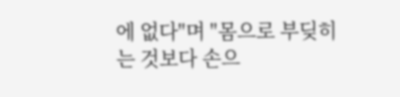에 없다"며 "몸으로 부딪히는 것보다 손으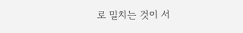로 밀치는 것이 서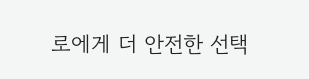로에게 더 안전한 선택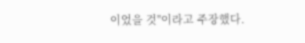이었을 것"이라고 주장했다.